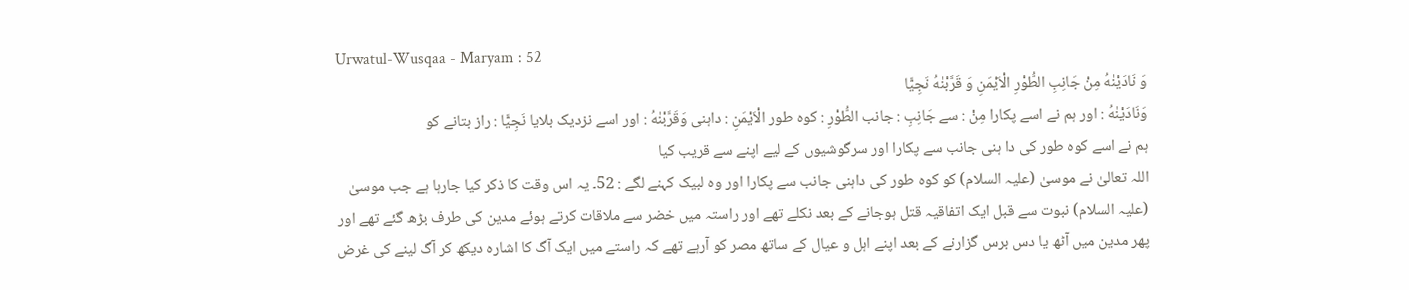Urwatul-Wusqaa - Maryam : 52
وَ نَادَیْنٰهُ مِنْ جَانِبِ الطُّوْرِ الْاَیْمَنِ وَ قَرَّبْنٰهُ نَجِیًّا
وَنَادَيْنٰهُ : اور ہم نے اسے پکارا مِنْ : سے جَانِبِ : جانب الطُّوْرِ : کوہ طور الْاَيْمَنِ : داہنی وَقَرَّبْنٰهُ : اور اسے نزدیک بلایا نَجِيًّا : راز بتانے کو
ہم نے اسے کوہ طور کی دا ہنی جانب سے پکارا اور سرگوشیوں کے لیے اپنے سے قریب کیا
اللہ تعالیٰ نے موسیٰ (علیہ السلام) کو کوہ طور کی داہنی جانب سے پکارا اور وہ لبیک کہنے لگے : 52۔ یہ اس وقت کا ذکر کیا جارہا ہے جب موسیٰ (علیہ السلام) نبوت سے قبل ایک اتفاقیہ قتل ہوجانے کے بعد نکلے تھے اور راستہ میں خضر سے ملاقات کرتے ہوئے مدین کی طرف بڑھ گئے تھے اور پھر مدین میں آٹھ یا دس برس گزارنے کے بعد اپنے اہل و عیال کے ساتھ مصر کو آرہے تھے کہ راستے میں ایک آگ کا اشارہ دیکھ کر آگ لینے کی غرض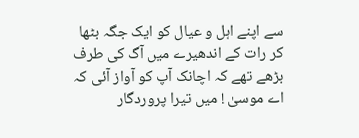سے اپنے اہل و عیال کو ایک جگہ بٹھا کر رات کے اندھیرے میں آگ کی طرف بڑھے تھے کہ اچانک آپ کو آواز آئی کہ اے موسیٰ ! میں تیرا پروردگار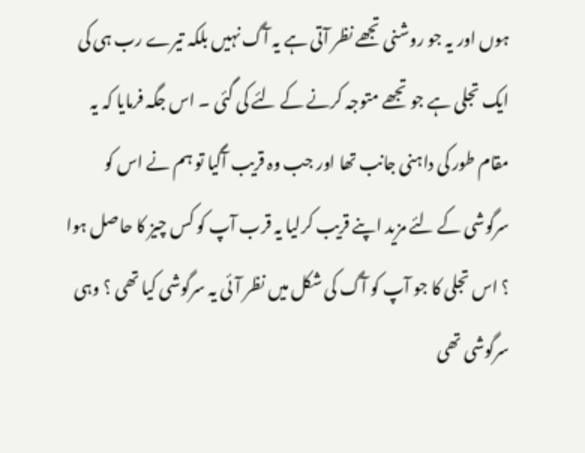ہوں اور یہ جو روشنی تجھے نظر آتی ہے یہ آگ نہیں بلکہ تیرے رب ہی کی ایک تجلی ہے جو تجھے متوجہ کرنے کے لئے کی گئی ۔ اس جگہ فرمایا کہ یہ مقام طور کی داہنی جانب تھا اور جب وہ قریب آگیا تو ہم نے اس کو سرگوشی کے لئے مزید اپنے قریب کرلیا یہ قرب آپ کو کس چیز کا حاصل ہوا ؟ اس تجلی کا جو آپ کو آگ کی شکل میں نظر آئی یہ سرگوشی کیا تھی ؟ وہی سرگوشی تھی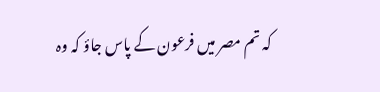کہ تم مصر میں فرعون کے پاس جاؤ کہ وہ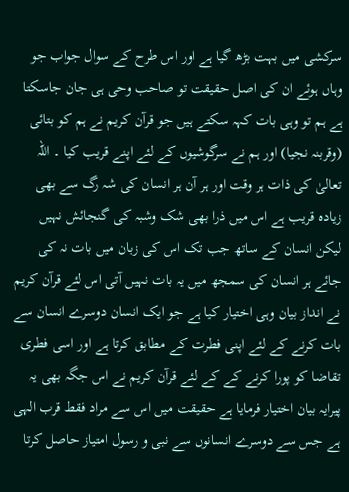سرکشی میں بہت بڑھ گیا ہے اور اس طرح کے سوال جواب جو وہاں ہوئے ان کی اصل حقیقت تو صاحب وحی ہی جان جاسکتا ہے ہم تو وہی بات کہہ سکتے ہیں جو قرآن کریم نے ہم کو بتائی (وقربنہ نجیا) اور ہم نے سرگوشیوں کے لئے اپنے قریب کیا ۔ اللہ تعالیٰ کی ذات ہر وقت اور ہر آن ہر انسان کی شہ رگ سے بھی زیادہ قریب ہے اس میں ذرا بھی شک وشبہ کی گنجائش نہیں لیکن انسان کے ساتھ جب تک اس کی زبان میں بات نہ کی جائے ہر انسان کی سمجھ میں یہ بات نہیں آتی اس لئے قرآن کریم نے انداز بیان وہی اختیار کیا ہے جو ایک انسان دوسرے انسان سے بات کرنے کے لئے اپنی فطرت کے مطابق کرتا ہے اور اسی فطری تقاضا کو پورا کرنے کے کے لئے قرآن کریم نے اس جگہ بھی یہ پیرایہ بیان اختیار فرمایا ہے حقیقت میں اس سے مراد فقط قرب الہی ہے جس سے دوسرے انسانوں سے نبی و رسول امتیاز حاصل کرتا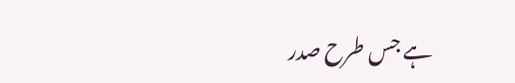ہے جس طرح صدر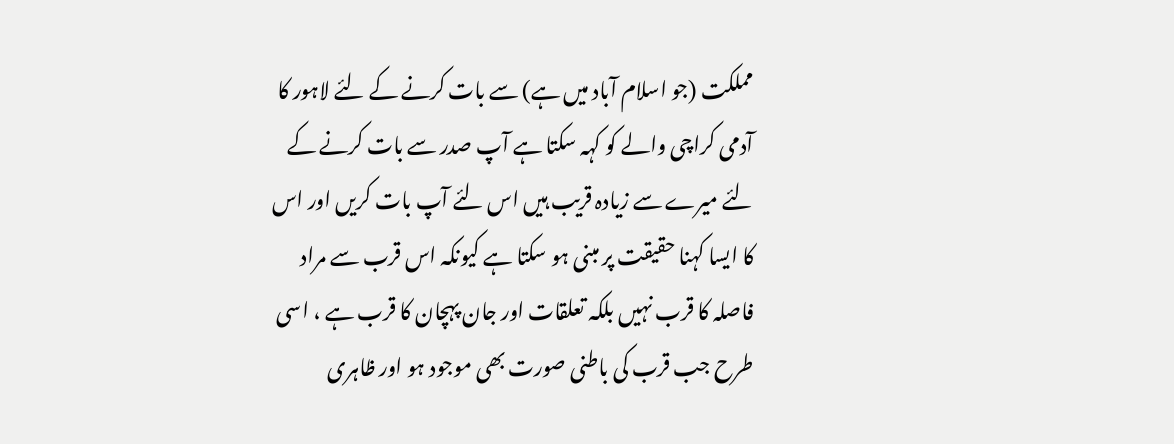مملکت (جو اسلام آباد میں ہے) سے بات کرنے کے لئے لاہور کا آدمی کراچی والے کو کہہ سکتا ہے آپ صدر سے بات کرنے کے لئے میرے سے زیادہ قریب ہیں اس لئے آپ بات کریں اور اس کا ایسا کہنا حقیقت پر مبنی ہو سکتا ہے کیونکہ اس قرب سے مراد فاصلہ کا قرب نہیں بلکہ تعلقات اور جان پہچان کا قرب ہے ، اسی طرح جب قرب کی باطنی صورت بھی موجود ہو اور ظاہری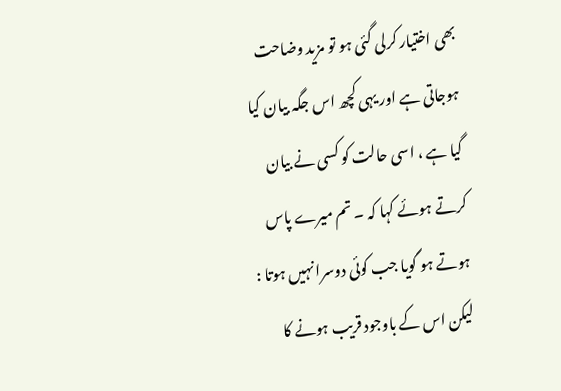بھی اختیار کرلی گئی ہو تو مزید وضاحت ہوجاتی ہے اور یہی کچھ اس جگہ بیان کیا گیا ہے ، اسی حالت کو کسی نے بیان کرتے ہوئے کہا کہ ۔ تم میرے پاس ہوتے ہو گویا جب کوئی دوسرا نہیں ہوتا : لیکن اس کے باوجود قریب ہونے کا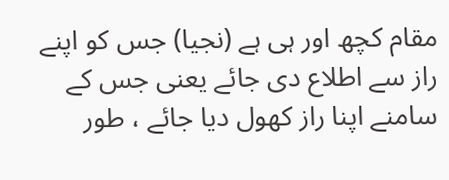مقام کچھ اور ہی ہے (نجیا) جس کو اپنے راز سے اطلاع دی جائے یعنی جس کے سامنے اپنا راز کھول دیا جائے ، طور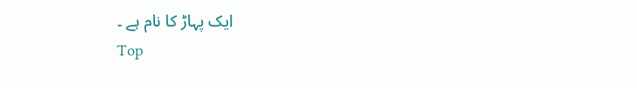ایک پہاڑ کا نام ہے ۔
Top